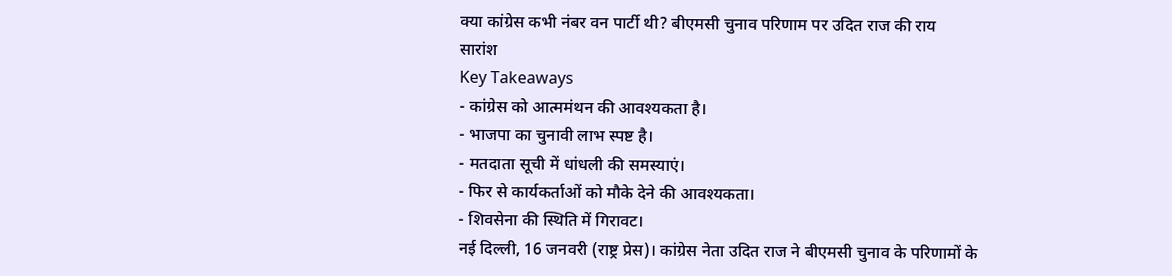क्या कांग्रेस कभी नंबर वन पार्टी थी? बीएमसी चुनाव परिणाम पर उदित राज की राय
सारांश
Key Takeaways
- कांग्रेस को आत्ममंथन की आवश्यकता है।
- भाजपा का चुनावी लाभ स्पष्ट है।
- मतदाता सूची में धांधली की समस्याएं।
- फिर से कार्यकर्ताओं को मौके देने की आवश्यकता।
- शिवसेना की स्थिति में गिरावट।
नई दिल्ली, 16 जनवरी (राष्ट्र प्रेस)। कांग्रेस नेता उदित राज ने बीएमसी चुनाव के परिणामों के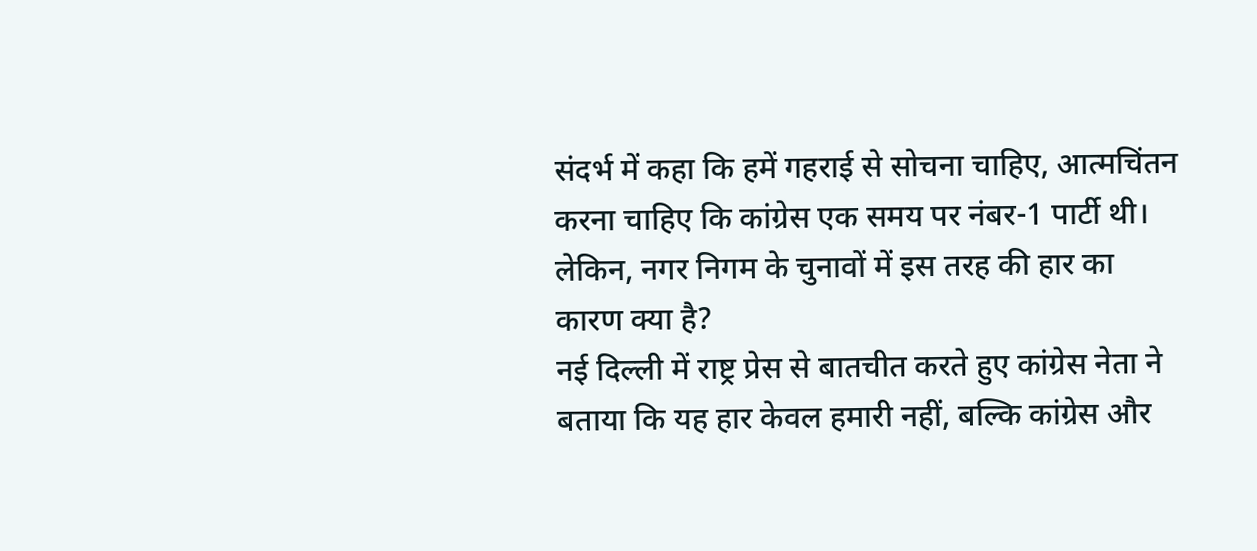संदर्भ में कहा कि हमें गहराई से सोचना चाहिए, आत्मचिंतन करना चाहिए कि कांग्रेस एक समय पर नंबर-1 पार्टी थी। लेकिन, नगर निगम के चुनावों में इस तरह की हार का कारण क्या है?
नई दिल्ली में राष्ट्र प्रेस से बातचीत करते हुए कांग्रेस नेता ने बताया कि यह हार केवल हमारी नहीं, बल्कि कांग्रेस और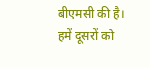बीएमसी की है। हमें दूसरों को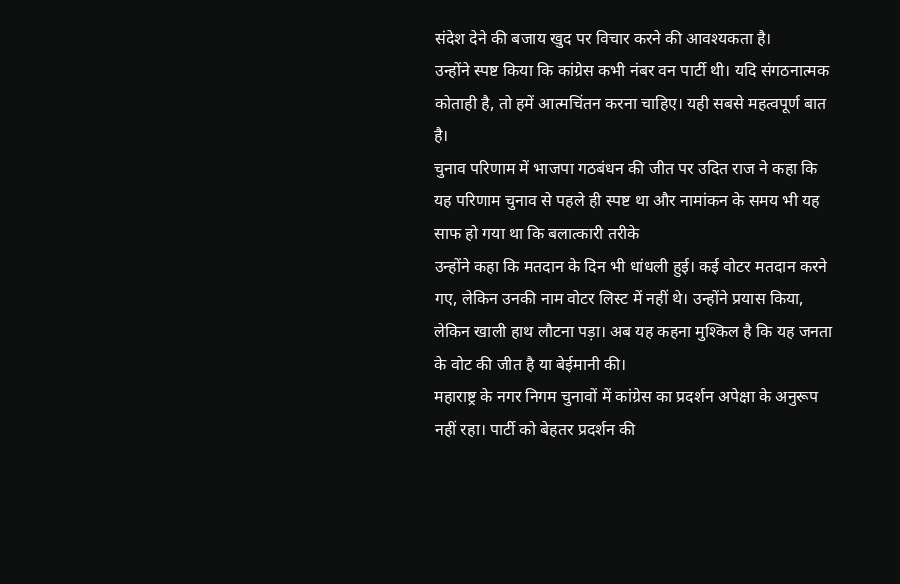संदेश देने की बजाय खुद पर विचार करने की आवश्यकता है।
उन्होंने स्पष्ट किया कि कांग्रेस कभी नंबर वन पार्टी थी। यदि संगठनात्मक कोताही है, तो हमें आत्मचिंतन करना चाहिए। यही सबसे महत्वपूर्ण बात है।
चुनाव परिणाम में भाजपा गठबंधन की जीत पर उदित राज ने कहा कि यह परिणाम चुनाव से पहले ही स्पष्ट था और नामांकन के समय भी यह साफ हो गया था कि बलात्कारी तरीके
उन्होंने कहा कि मतदान के दिन भी धांधली हुई। कई वोटर मतदान करने गए, लेकिन उनकी नाम वोटर लिस्ट में नहीं थे। उन्होंने प्रयास किया, लेकिन खाली हाथ लौटना पड़ा। अब यह कहना मुश्किल है कि यह जनता के वोट की जीत है या बेईमानी की।
महाराष्ट्र के नगर निगम चुनावों में कांग्रेस का प्रदर्शन अपेक्षा के अनुरूप नहीं रहा। पार्टी को बेहतर प्रदर्शन की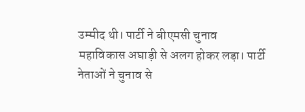उम्मीद थी। पार्टी ने बीएमसी चुनाव महाविकास अघाड़ी से अलग होकर लड़ा। पार्टी नेताओं ने चुनाव से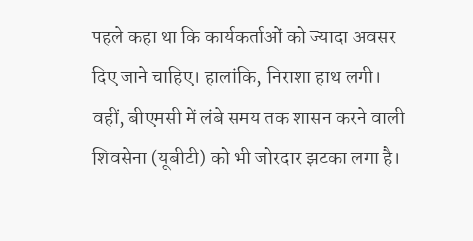पहले कहा था कि कार्यकर्ताओं को ज्यादा अवसर दिए जाने चाहिए। हालांकि, निराशा हाथ लगी।
वहीं, बीएमसी में लंबे समय तक शासन करने वाली शिवसेना (यूबीटी) को भी जोरदार झटका लगा है।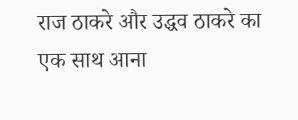राज ठाकरे और उद्धव ठाकरे का एक साथ आना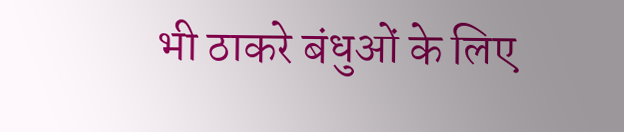भी ठाकरे बंधुओं के लिए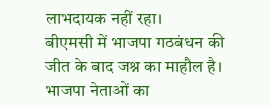लाभदायक नहीं रहा।
बीएमसी में भाजपा गठबंधन की जीत के बाद जश्न का माहौल है। भाजपा नेताओं का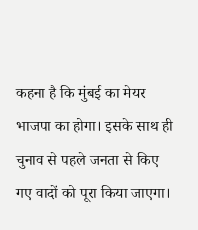कहना है कि मुंबई का मेयर भाजपा का होगा। इसके साथ ही चुनाव से पहले जनता से किए गए वादों को पूरा किया जाएगा।